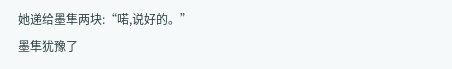她递给墨隼两块:“喏,说好的。”
墨隼犹豫了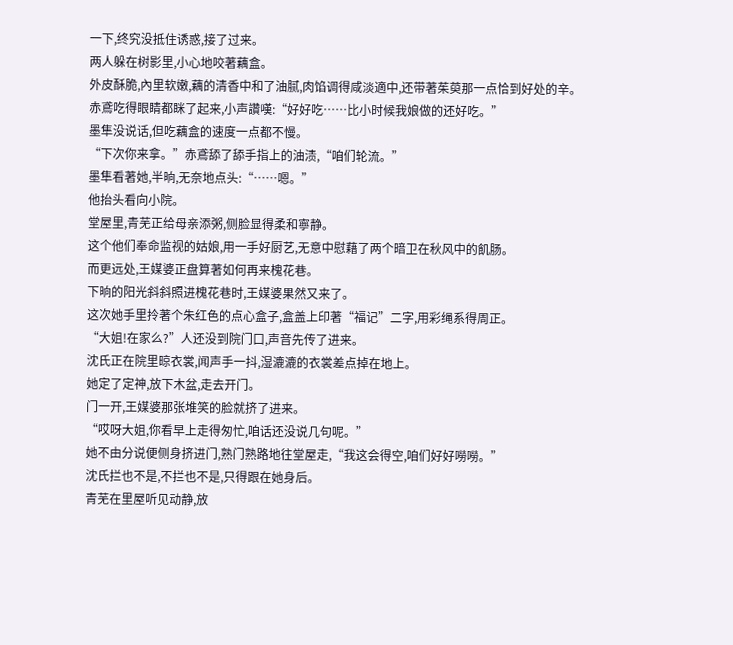一下,终究没抵住诱惑,接了过来。
两人躲在树影里,小心地咬著藕盒。
外皮酥脆,內里软嫩,藕的清香中和了油腻,肉馅调得咸淡適中,还带著茱萸那一点恰到好处的辛。
赤鳶吃得眼睛都眯了起来,小声讚嘆:“好好吃……比小时候我娘做的还好吃。”
墨隼没说话,但吃藕盒的速度一点都不慢。
“下次你来拿。”赤鳶舔了舔手指上的油渍,“咱们轮流。”
墨隼看著她,半晌,无奈地点头:“……嗯。”
他抬头看向小院。
堂屋里,青芜正给母亲添粥,侧脸显得柔和寧静。
这个他们奉命监视的姑娘,用一手好厨艺,无意中慰藉了两个暗卫在秋风中的飢肠。
而更远处,王媒婆正盘算著如何再来槐花巷。
下晌的阳光斜斜照进槐花巷时,王媒婆果然又来了。
这次她手里拎著个朱红色的点心盒子,盒盖上印著“福记”二字,用彩绳系得周正。
“大姐!在家么?”人还没到院门口,声音先传了进来。
沈氏正在院里晾衣裳,闻声手一抖,湿漉漉的衣裳差点掉在地上。
她定了定神,放下木盆,走去开门。
门一开,王媒婆那张堆笑的脸就挤了进来。
“哎呀大姐,你看早上走得匆忙,咱话还没说几句呢。”
她不由分说便侧身挤进门,熟门熟路地往堂屋走,“我这会得空,咱们好好嘮嘮。”
沈氏拦也不是,不拦也不是,只得跟在她身后。
青芜在里屋听见动静,放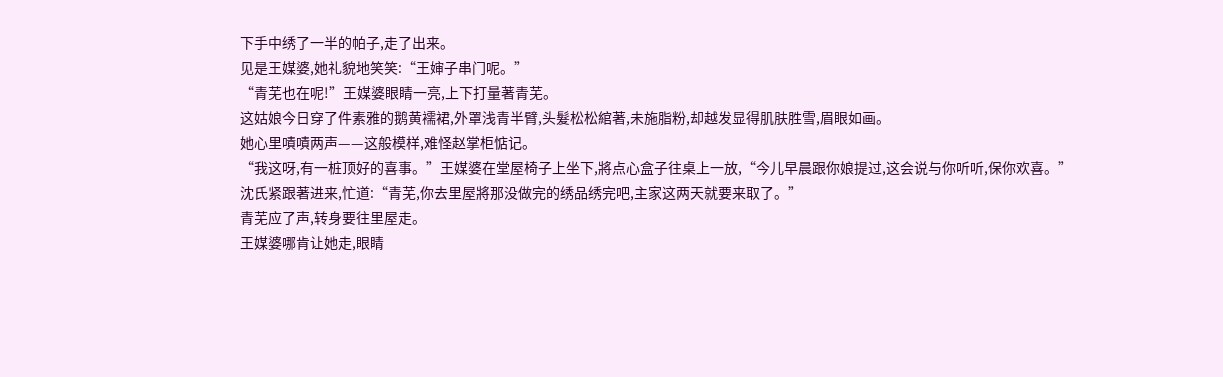下手中绣了一半的帕子,走了出来。
见是王媒婆,她礼貌地笑笑:“王婶子串门呢。”
“青芜也在呢!”王媒婆眼睛一亮,上下打量著青芜。
这姑娘今日穿了件素雅的鹅黄襦裙,外罩浅青半臂,头髮松松綰著,未施脂粉,却越发显得肌肤胜雪,眉眼如画。
她心里嘖嘖两声——这般模样,难怪赵掌柜惦记。
“我这呀,有一桩顶好的喜事。”王媒婆在堂屋椅子上坐下,將点心盒子往桌上一放,“今儿早晨跟你娘提过,这会说与你听听,保你欢喜。”
沈氏紧跟著进来,忙道:“青芜,你去里屋將那没做完的绣品绣完吧,主家这两天就要来取了。”
青芜应了声,转身要往里屋走。
王媒婆哪肯让她走,眼睛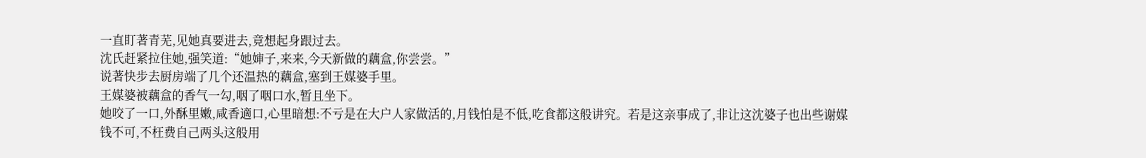一直盯著青芜,见她真要进去,竟想起身跟过去。
沈氏赶紧拉住她,强笑道:“她婶子,来来,今天新做的藕盒,你尝尝。”
说著快步去厨房端了几个还温热的藕盒,塞到王媒婆手里。
王媒婆被藕盒的香气一勾,咽了咽口水,暂且坐下。
她咬了一口,外酥里嫩,咸香適口,心里暗想:不亏是在大户人家做活的,月钱怕是不低,吃食都这般讲究。若是这亲事成了,非让这沈婆子也出些谢媒钱不可,不枉费自己两头这般用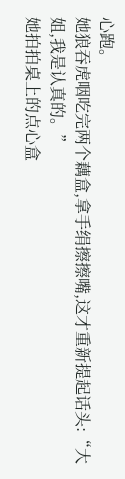心跑。
她狼吞虎咽吃完两个藕盒,拿手绢擦擦嘴,这才重新提起话头:“大姐,我是认真的。”
她拍拍桌上的点心盒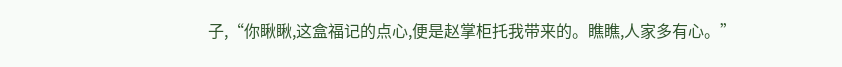子,“你瞅瞅,这盒福记的点心,便是赵掌柜托我带来的。瞧瞧,人家多有心。”